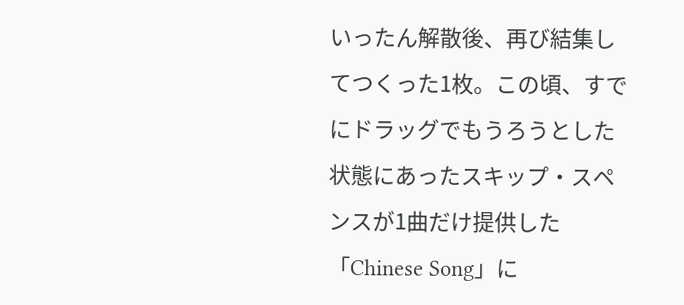いったん解散後、再び結集してつくった1枚。この頃、すでにドラッグでもうろうとした状態にあったスキップ・スペンスが1曲だけ提供した「Chinese Song」に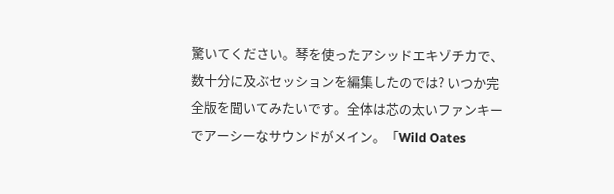驚いてください。琴を使ったアシッドエキゾチカで、数十分に及ぶセッションを編集したのでは? いつか完全版を聞いてみたいです。全体は芯の太いファンキーでアーシーなサウンドがメイン。「Wild Oates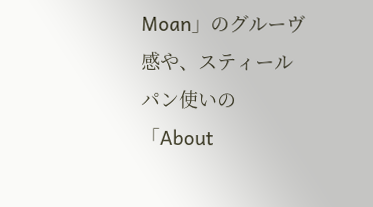Moan」のグルーヴ感や、スティールパン使いの「About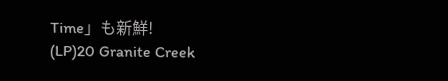Time」も新鮮!
(LP)20 Granite Creek